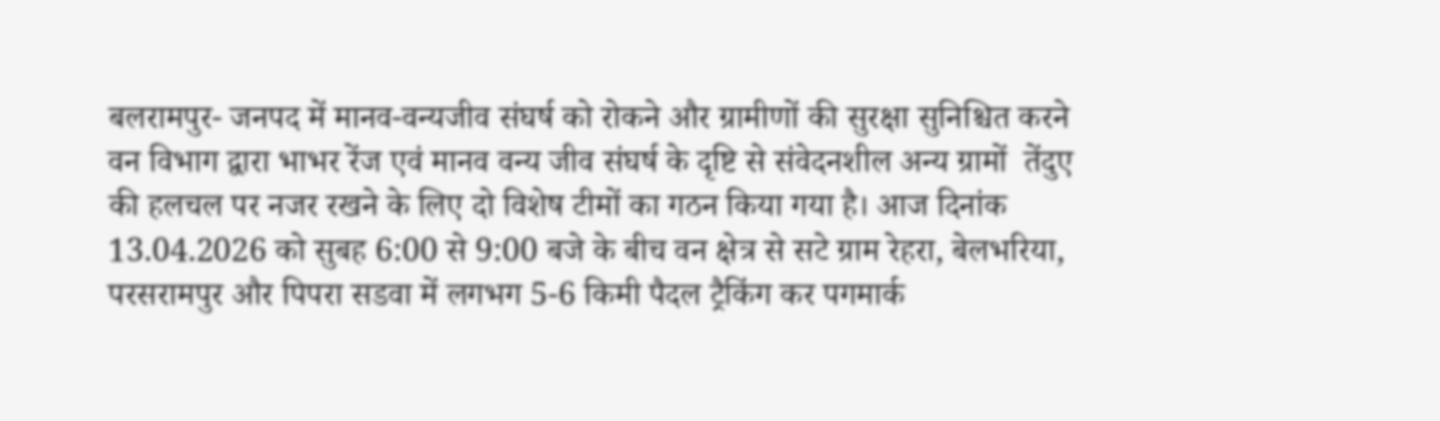बलरामपुर- जनपद में मानव-वन्यजीव संघर्ष को रोकने और ग्रामीणों की सुरक्षा सुनिश्चित करने वन विभाग द्वारा भाभर रेंज एवं मानव वन्य जीव संघर्ष के दृष्टि से संवेदनशील अन्य ग्रामों  तेंदुए की हलचल पर नजर रखने के लिए दो विशेष टीमों का गठन किया गया है। आज दिनांक 13.04.2026 को सुबह 6:00 से 9:00 बजे के बीच वन क्षेत्र से सटे ग्राम रेहरा, बेलभरिया, परसरामपुर और पिपरा सडवा में लगभग 5-6 किमी पैदल ट्रैकिंग कर पगमार्क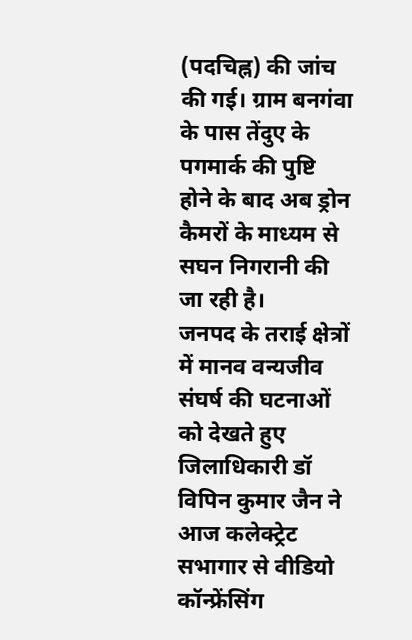(पदचिह्न) की जांच की गई। ग्राम बनगंवा के पास तेंदुए के पगमार्क की पुष्टि होने के बाद अब ड्रोन कैमरों के माध्यम से सघन निगरानी की जा रही है।
जनपद के तराई क्षेत्रों में मानव वन्यजीव संघर्ष की घटनाओं को देखते हुए जिलाधिकारी डॉ विपिन कुमार जैन ने आज कलेक्ट्रेट सभागार से वीडियो कॉन्फ्रेंसिंग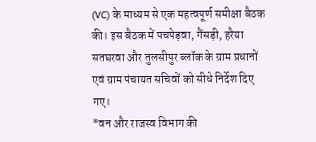(VC) के माध्यम से एक महत्वपूर्ण समीक्षा बैठक की। इस बैठक में पचपेड़वा, गैंसड़ी, हरैया सतघरवा और तुलसीपुर ब्लॉक के ग्राम प्रधानों एवं ग्राम पंचायत सचिवों को सीधे निर्देश दिए गए।
*वन और राजस्व विभाग की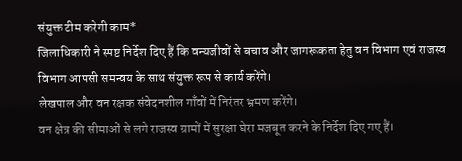संयुक्त टीम करेगी काम*
जिलाधिकारी ने स्पष्ट निर्देश दिए हैं कि वन्यजीवों से बचाव और जागरूकता हेतु वन विभाग एवं राजस्व विभाग आपसी समन्वय के साथ संयुक्त रूप से कार्य करेंगे।
लेखपाल और वन रक्षक संवेदनशील गाँवों में निरंतर भ्रमण करेंगे।
वन क्षेत्र की सीमाओं से लगे राजस्व ग्रामों में सुरक्षा घेरा मजबूत करने के निर्देश दिए गए हैं।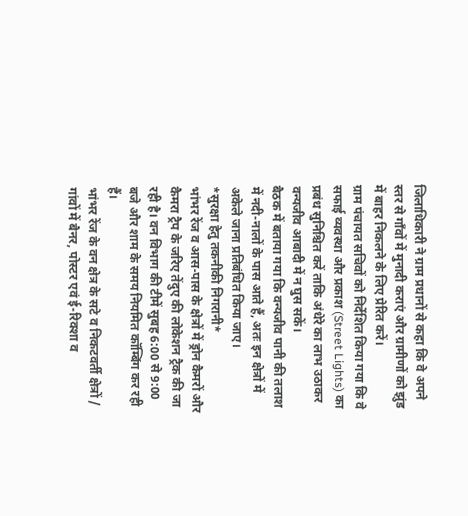जिलाधिकारी ने ग्राम प्रधानों से कहा कि वे अपने स्तर से गाँवों में मुनादी कराएं और ग्रामीणों को झुंड में बाहर निकलने के लिए प्रेरित करें।
ग्राम पंचायत सचिवों को निर्देशित किया गया कि वे सफाई व्यवस्था और प्रकाश (Street Lights) का प्रबंध सुनिश्चित करें ताकि अंधेरे का लाभ उठाकर वन्यजीव आबादी में न घुस सकें।
बैठक में बताया गया कि वन्यजीव पानी की तलाश में नदी-नालों के पास आते हैं, अतः इन क्षेत्रों में अकेले जाना प्रतिबंधित किया जाए।
*सुरक्षा हेतु तकनीकी निगरानी*
भांभर रेंज व आस-पास के क्षेत्रों में ड्रोन कैमरों और कैमरा ट्रैप के जरिए तेंदुए की लोकेशन ट्रैक की जा रही है। वन विभाग की टीमें सुबह 6:00 से 9:00 बजे और शाम के समय नियमित कॉम्बिंग कर रही हैं।
भांभर रेंज के वन क्षेत्र के सटे व निकटवर्ती क्षेत्रों / गांवों में बैनर, पोस्टर एवं ई-रिक्शा व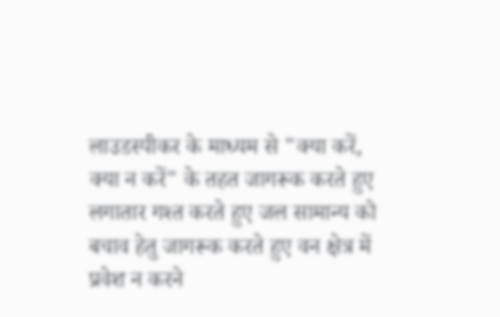लाउडस्पीकर के माध्यम से "क्या करें, क्या न करें" के तहत जागरूक करते हुए लगातार गश्त करते हुए जल सामान्य को बचाव हेतु जागरूक करते हुए वन क्षेत्र में प्रवेश न करने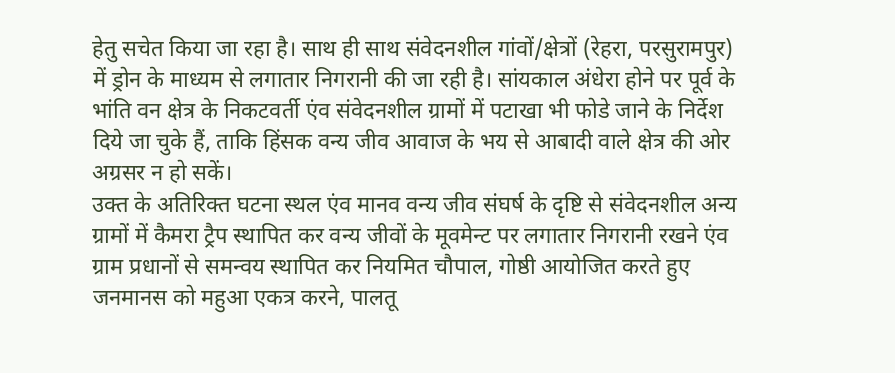हेतु सचेत किया जा रहा है। साथ ही साथ संवेदनशील गांवों/क्षेत्रों (रेहरा, परसुरामपुर) में ड्रोन के माध्यम से लगातार निगरानी की जा रही है। सांयकाल अंधेरा होने पर पूर्व के भांति वन क्षेत्र के निकटवर्ती एंव संवेदनशील ग्रामों में पटाखा भी फोडे जाने के निर्देश दिये जा चुके हैं, ताकि हिंसक वन्य जीव आवाज के भय से आबादी वाले क्षेत्र की ओर अग्रसर न हो सकें।
उक्त के अतिरिक्त घटना स्थल एंव मानव वन्य जीव संघर्ष के दृष्टि से संवेदनशील अन्य ग्रामों में कैमरा ट्रैप स्थापित कर वन्य जीवों के मूवमेन्ट पर लगातार निगरानी रखने एंव ग्राम प्रधानों से समन्वय स्थापित कर नियमित चौपाल, गोष्ठी आयोजित करते हुए जनमानस को महुआ एकत्र करने, पालतू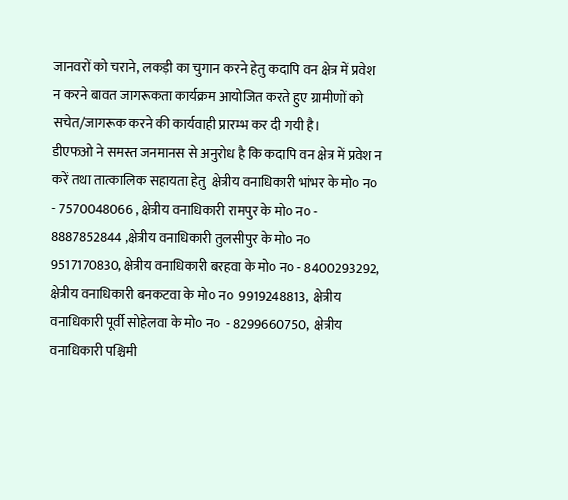जानवरों को चराने, लकड़ी का चुगान करने हेतु कदापि वन क्षेत्र में प्रवेश न करने बावत जागरूकता कार्यक्रम आयोजित करते हुए ग्रामीणों को सचेत/जागरूक करने की कार्यवाही प्रारम्भ कर दी गयी है।
डीएफओ ने समस्त जनमानस से अनुरोध है कि कदापि वन क्षेत्र में प्रवेश न करें तथा तात्कालिक सहायता हेतु  क्षेत्रीय वनाधिकारी भांभर के मो० न० - 7570048066 , क्षेत्रीय वनाधिकारी रामपुर के मो० न० - 8887852844 ,क्षेत्रीय वनाधिकारी तुलसीपुर के मो० न०  9517170830, क्षेत्रीय वनाधिकारी बरहवा के मो० न० - 8400293292,  क्षेत्रीय वनाधिकारी बनकटवा के मो० न०  9919248813,  क्षेत्रीय वनाधिकारी पूर्वी सोहेलवा के मो० न०  - 8299660750,  क्षेत्रीय वनाधिकारी पश्चिमी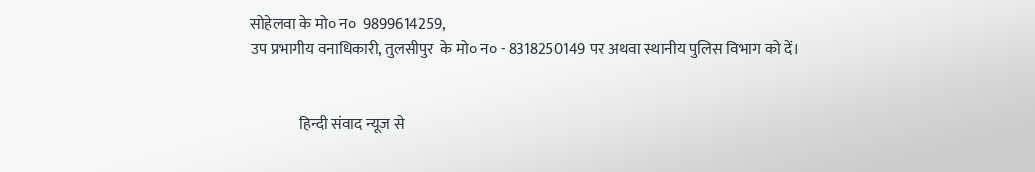सोहेलवा के मो० न०  9899614259,
उप प्रभागीय वनाधिकारी, तुलसीपुर  के मो० न० - 8318250149 पर अथवा स्थानीय पुलिस विभाग को दें।


                हिन्दी संवाद न्यूज से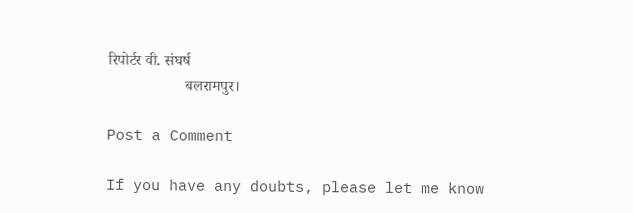रिपोर्टर वी. संघर्ष
                    बलरामपुर।

Post a Comment

If you have any doubts, please let me know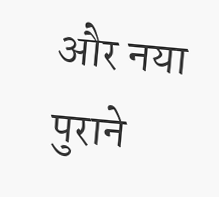और नया पुराने